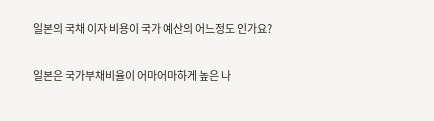일본의 국채 이자 비용이 국가 예산의 어느정도 인가요?

일본은 국가부채비율이 어마어마하게 높은 나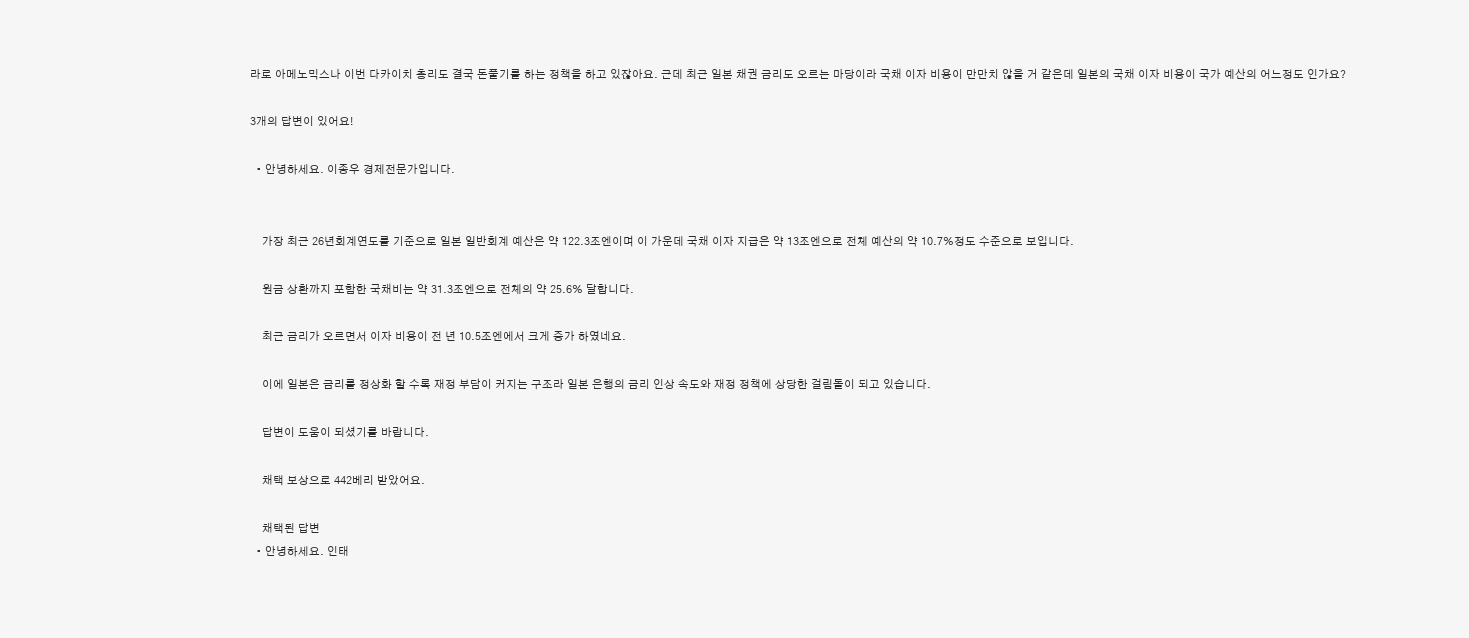라로 아메노믹스나 이번 다카이치 총리도 결국 돈풀기를 하는 정책을 하고 있잖아요. 근데 최근 일본 채권 금리도 오르는 마당이라 국채 이자 비용이 만만치 않을 거 같은데 일본의 국채 이자 비용이 국가 예산의 어느정도 인가요?

3개의 답변이 있어요!

  • 안녕하세요. 이종우 경제전문가입니다.


    가장 최근 26년회계연도를 기준으로 일본 일반회계 예산은 약 122.3조엔이며 이 가운데 국채 이자 지급은 약 13조엔으로 전체 예산의 약 10.7%정도 수준으로 보입니다.

    원금 상환까지 포함한 국채비는 약 31.3조엔으로 전체의 약 25.6% 달합니다.

    최근 금리가 오르면서 이자 비용이 전 년 10.5조엔에서 크게 증가 하였네요.

    이에 일본은 금리를 정상화 할 수록 재정 부담이 커지는 구조라 일본 은행의 금리 인상 속도와 재정 정책에 상당한 걸림돌이 되고 있습니다.

    답변이 도움이 되셨기를 바랍니다.

    채택 보상으로 442베리 받았어요.

    채택된 답변
  • 안녕하세요. 인태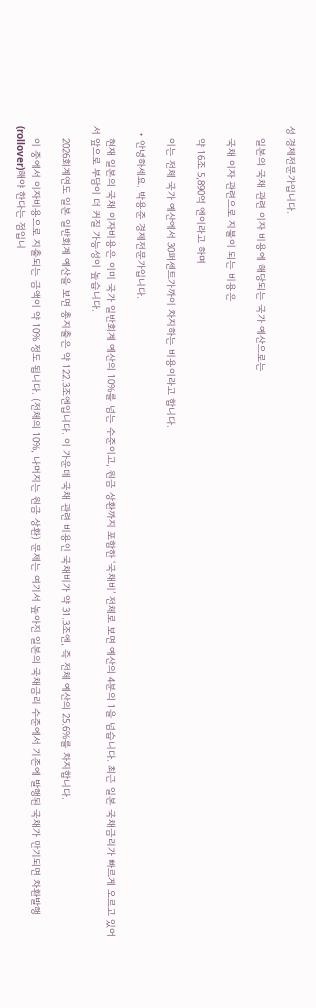성 경제전문가입니다.

    일본의 국채 관련 이자 비용에 해당되는 국가 예산으로는

    국채 이자 관련으로 지불이 되는 비용은

    약 16조 5,890억 엔이라고 하며

    이는 전체 국가 예산에서 30퍼센트가까이 차지하는 비용이라고 합니다.

  • 안녕하세요. 박용준 경제전문가입니다.

    현재 일본의 국채 이자비용은 이미 국가 일반회계 예산의 10%를 넘는 수준이고, 원금 상환까지 포함한 ‘국채비’ 전체로 보면 예산의 4분의 1을 넘습니다. 최근 일본 국채금리가 빠르게 오르고 있어서 앞으로 부담이 더 커질 가능성이 높습니다.

    2026회계연도 일본 일반회계 예산을 보면 총지출은 약 122.3조엔입니다. 이 가운데 국채 관련 비용인 국채비가 약 31.3조엔, 즉 전체 예산의 25.6%를 차지합니다.

    이 중에서 이자비용으로 지출되는 금액이 약 10% 정도 됩니다. (전체의 10%, 나머지는 원금 상환) 문제는 여기서 높아진 일본의 국채금리 수준에서 기존에 발행된 국채가 만기되면 차환발행(rollover)해야 한다는 점입니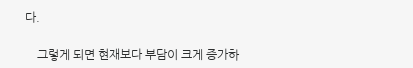다.

    그렇게 되면 현재보다 부담이 크게 증가하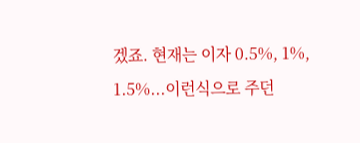겠죠. 현재는 이자 0.5%, 1%, 1.5%...이런식으로 주던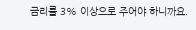금리를 3% 이상으로 주어야 하니까요.